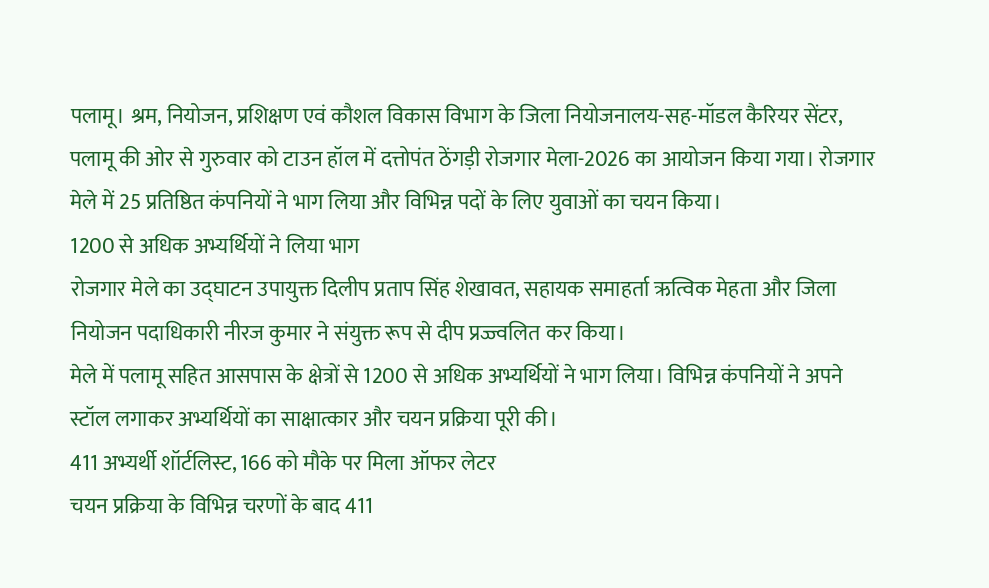पलामू। श्रम, नियोजन, प्रशिक्षण एवं कौशल विकास विभाग के जिला नियोजनालय-सह-मॉडल कैरियर सेंटर, पलामू की ओर से गुरुवार को टाउन हॉल में दत्तोपंत ठेंगड़ी रोजगार मेला-2026 का आयोजन किया गया। रोजगार मेले में 25 प्रतिष्ठित कंपनियों ने भाग लिया और विभिन्न पदों के लिए युवाओं का चयन किया।
1200 से अधिक अभ्यर्थियों ने लिया भाग
रोजगार मेले का उद्घाटन उपायुक्त दिलीप प्रताप सिंह शेखावत, सहायक समाहर्ता ऋत्विक मेहता और जिला नियोजन पदाधिकारी नीरज कुमार ने संयुक्त रूप से दीप प्रज्ज्वलित कर किया।
मेले में पलामू सहित आसपास के क्षेत्रों से 1200 से अधिक अभ्यर्थियों ने भाग लिया। विभिन्न कंपनियों ने अपने स्टॉल लगाकर अभ्यर्थियों का साक्षात्कार और चयन प्रक्रिया पूरी की।
411 अभ्यर्थी शॉर्टलिस्ट, 166 को मौके पर मिला ऑफर लेटर
चयन प्रक्रिया के विभिन्न चरणों के बाद 411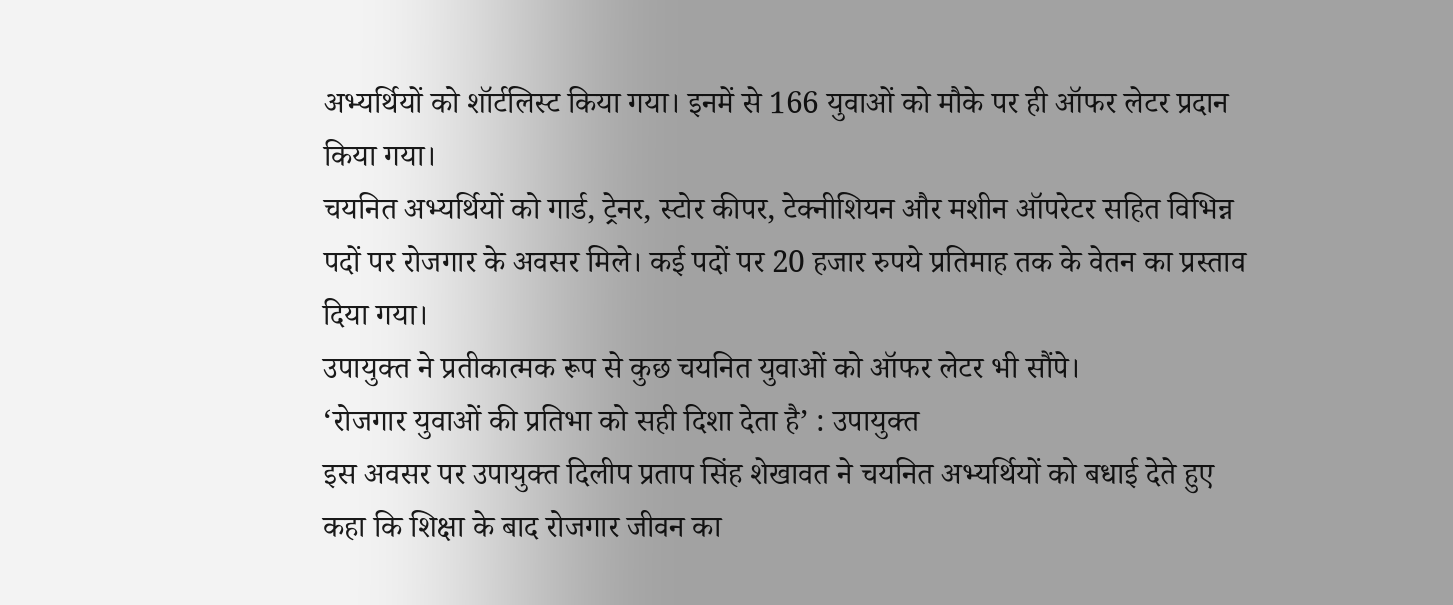अभ्यर्थियों को शॉर्टलिस्ट किया गया। इनमें से 166 युवाओं को मौके पर ही ऑफर लेटर प्रदान किया गया।
चयनित अभ्यर्थियों को गार्ड, ट्रेनर, स्टोर कीपर, टेक्नीशियन और मशीन ऑपरेटर सहित विभिन्न पदों पर रोजगार के अवसर मिले। कई पदों पर 20 हजार रुपये प्रतिमाह तक के वेतन का प्रस्ताव दिया गया।
उपायुक्त ने प्रतीकात्मक रूप से कुछ चयनित युवाओं को ऑफर लेटर भी सौंपे।
‘रोजगार युवाओं की प्रतिभा को सही दिशा देता है’ : उपायुक्त
इस अवसर पर उपायुक्त दिलीप प्रताप सिंह शेखावत ने चयनित अभ्यर्थियों को बधाई देते हुए कहा कि शिक्षा के बाद रोजगार जीवन का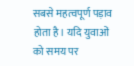सबसे महत्वपूर्ण पड़ाव होता है। यदि युवाओं को समय पर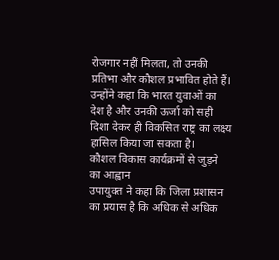रोजगार नहीं मिलता, तो उनकी प्रतिभा और कौशल प्रभावित होते हैं।
उन्होंने कहा कि भारत युवाओं का देश है और उनकी ऊर्जा को सही दिशा देकर ही विकसित राष्ट्र का लक्ष्य हासिल किया जा सकता है।
कौशल विकास कार्यक्रमों से जुड़ने का आह्वान
उपायुक्त ने कहा कि जिला प्रशासन का प्रयास है कि अधिक से अधिक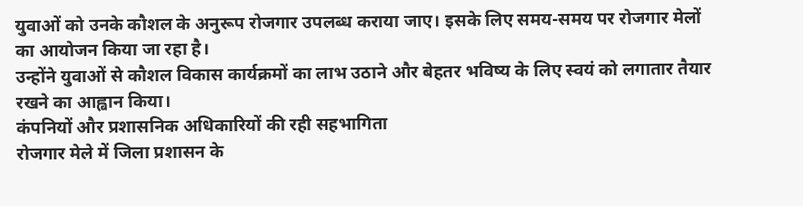युवाओं को उनके कौशल के अनुरूप रोजगार उपलब्ध कराया जाए। इसके लिए समय-समय पर रोजगार मेलों का आयोजन किया जा रहा है।
उन्होंने युवाओं से कौशल विकास कार्यक्रमों का लाभ उठाने और बेहतर भविष्य के लिए स्वयं को लगातार तैयार रखने का आह्वान किया।
कंपनियों और प्रशासनिक अधिकारियों की रही सहभागिता
रोजगार मेले में जिला प्रशासन के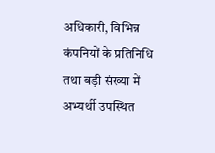अधिकारी, विभिन्न कंपनियों के प्रतिनिधि तथा बड़ी संख्या में अभ्यर्थी उपस्थित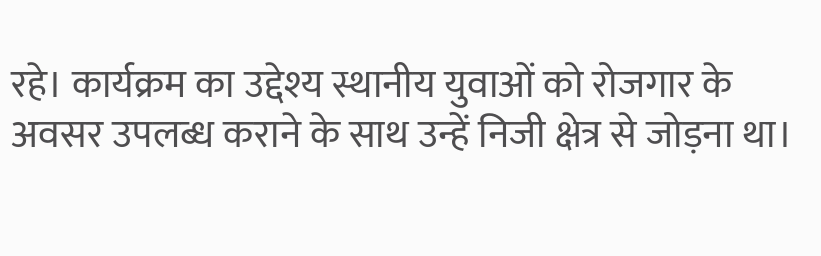रहे। कार्यक्रम का उद्देश्य स्थानीय युवाओं को रोजगार के अवसर उपलब्ध कराने के साथ उन्हें निजी क्षेत्र से जोड़ना था।